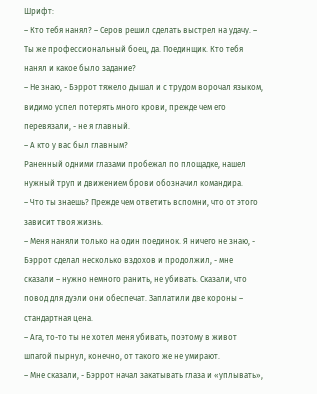Шрифт:
– Кто тебя нанял? – Серов решил сделать выстрел на удачу. – Ты же профессиональный боец, да. Поединщик. Кто тебя нанял и какое было задание?
– Не знаю, - Бэррот тяжело дышал и с трудом ворочал языком, видимо успел потерять много крови, прежде чем его перевязали, - не я главный.
– А кто у вас был главным?
Раненный одними глазами пробежал по площадке, нашел нужный труп и движением брови обозначил командира.
– Что ты знаешь? Прежде чем ответить вспомни, что от этого зависит твоя жизнь.
– Меня наняли только на один поединок. Я ничего не знаю, - Бэррот сделал несколько вздохов и продолжил, - мне сказали – нужно немного ранить, не убивать. Сказали, что повод для дуэли они обеспечат. Заплатили две короны – стандартная цена.
– Ага, то-то ты не хотел меня убивать, поэтому в живот шпагой пырнул, конечно, от такого же не умирают.
– Мне сказали, - Бэррот начал закатывать глаза и «уплывать»,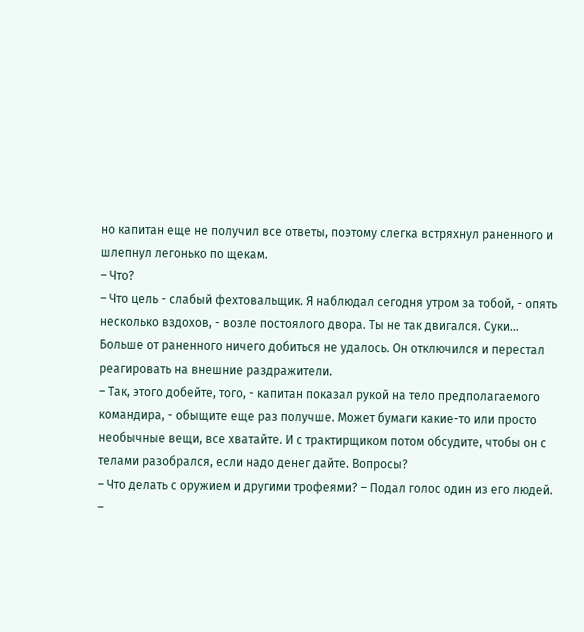но капитан еще не получил все ответы, поэтому слегка встряхнул раненного и шлепнул легонько по щекам.
– Что?
– Что цель - слабый фехтовальщик. Я наблюдал сегодня утром за тобой, - опять несколько вздохов, - возле постоялого двора. Ты не так двигался. Суки…
Больше от раненного ничего добиться не удалось. Он отключился и перестал реагировать на внешние раздражители.
– Так, этого добейте, того, - капитан показал рукой на тело предполагаемого командира, - обыщите еще раз получше. Может бумаги какие-то или просто необычные вещи, все хватайте. И с трактирщиком потом обсудите, чтобы он с телами разобрался, если надо денег дайте. Вопросы?
– Что делать с оружием и другими трофеями? – Подал голос один из его людей.
–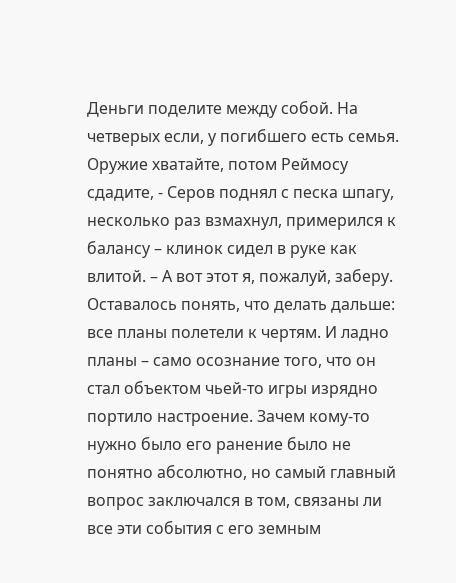Деньги поделите между собой. На четверых если, у погибшего есть семья. Оружие хватайте, потом Реймосу сдадите, - Серов поднял с песка шпагу, несколько раз взмахнул, примерился к балансу – клинок сидел в руке как влитой. – А вот этот я, пожалуй, заберу.
Оставалось понять, что делать дальше: все планы полетели к чертям. И ладно планы – само осознание того, что он стал объектом чьей-то игры изрядно портило настроение. Зачем кому-то нужно было его ранение было не понятно абсолютно, но самый главный вопрос заключался в том, связаны ли все эти события с его земным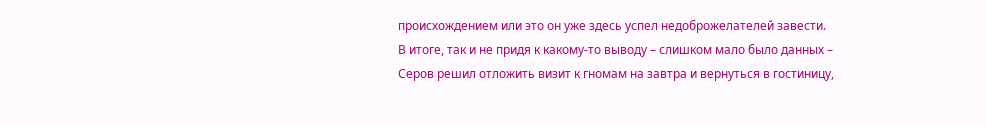происхождением или это он уже здесь успел недоброжелателей завести.
В итоге, так и не придя к какому-то выводу – слишком мало было данных – Серов решил отложить визит к гномам на завтра и вернуться в гостиницу,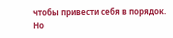чтобы привести себя в порядок.
Но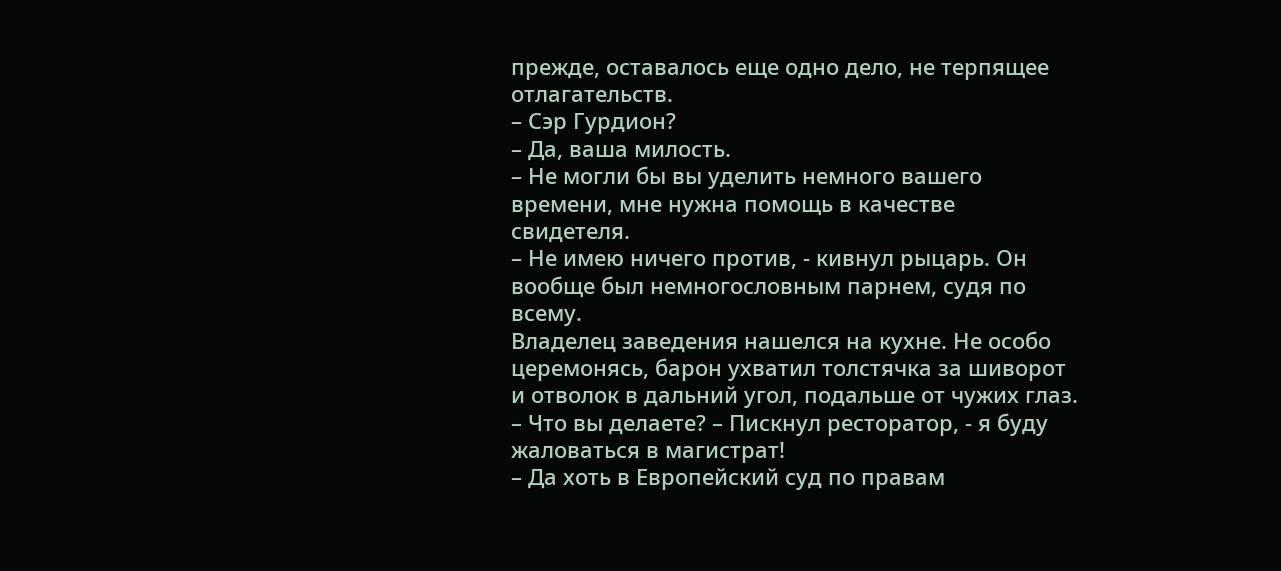прежде, оставалось еще одно дело, не терпящее отлагательств.
– Сэр Гурдион?
– Да, ваша милость.
– Не могли бы вы уделить немного вашего времени, мне нужна помощь в качестве свидетеля.
– Не имею ничего против, - кивнул рыцарь. Он вообще был немногословным парнем, судя по всему.
Владелец заведения нашелся на кухне. Не особо церемонясь, барон ухватил толстячка за шиворот и отволок в дальний угол, подальше от чужих глаз.
– Что вы делаете? – Пискнул ресторатор, - я буду жаловаться в магистрат!
– Да хоть в Европейский суд по правам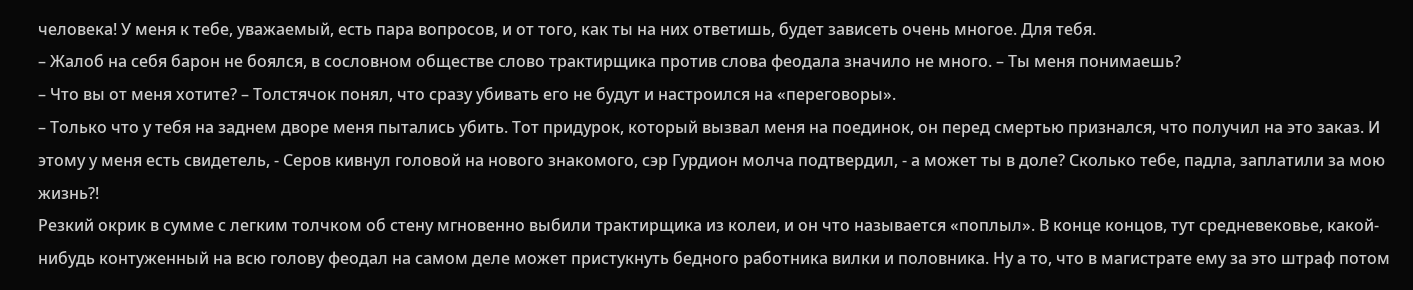человека! У меня к тебе, уважаемый, есть пара вопросов, и от того, как ты на них ответишь, будет зависеть очень многое. Для тебя.
– Жалоб на себя барон не боялся, в сословном обществе слово трактирщика против слова феодала значило не много. – Ты меня понимаешь?
– Что вы от меня хотите? – Толстячок понял, что сразу убивать его не будут и настроился на «переговоры».
– Только что у тебя на заднем дворе меня пытались убить. Тот придурок, который вызвал меня на поединок, он перед смертью признался, что получил на это заказ. И этому у меня есть свидетель, - Серов кивнул головой на нового знакомого, сэр Гурдион молча подтвердил, - а может ты в доле? Сколько тебе, падла, заплатили за мою жизнь?!
Резкий окрик в сумме с легким толчком об стену мгновенно выбили трактирщика из колеи, и он что называется «поплыл». В конце концов, тут средневековье, какой-нибудь контуженный на всю голову феодал на самом деле может пристукнуть бедного работника вилки и половника. Ну а то, что в магистрате ему за это штраф потом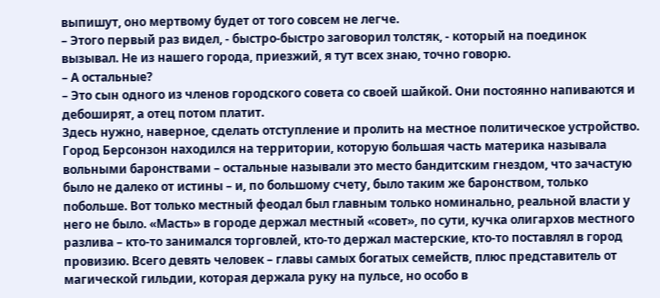выпишут, оно мертвому будет от того совсем не легче.
– Этого первый раз видел, - быстро-быстро заговорил толстяк, - который на поединок вызывал. Не из нашего города, приезжий, я тут всех знаю, точно говорю.
– А остальные?
– Это сын одного из членов городского совета со своей шайкой. Они постоянно напиваются и дебоширят, а отец потом платит.
Здесь нужно, наверное, сделать отступление и пролить на местное политическое устройство. Город Берсонзон находился на территории, которую большая часть материка называла вольными баронствами – остальные называли это место бандитским гнездом, что зачастую было не далеко от истины – и, по большому счету, было таким же баронством, только побольше. Вот только местный феодал был главным только номинально, реальной власти у него не было. «Масть» в городе держал местный «совет», по сути, кучка олигархов местного разлива – кто-то занимался торговлей, кто-то держал мастерские, кто-то поставлял в город провизию. Всего девять человек – главы самых богатых семейств, плюс представитель от магической гильдии, которая держала руку на пульсе, но особо в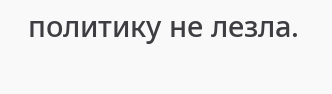политику не лезла.